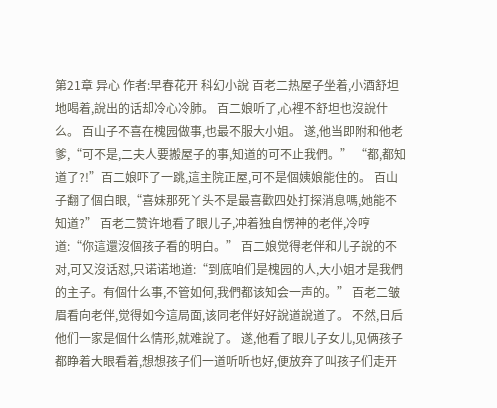第21章 异心 作者:早春花开 科幻小說 百老二热屋子坐着,小酒舒坦地喝着,說出的话却冷心冷肺。 百二娘听了,心裡不舒坦也沒說什么。 百山子不喜在槐园做事,也最不服大小姐。 遂,他当即附和他老爹,“可不是,二夫人要搬屋子的事,知道的可不止我們。” “都,都知道了?!”百二娘吓了一跳,這主院正屋,可不是個姨娘能住的。 百山子翻了個白眼,“喜妹那死丫头不是最喜歡四处打探消息嗎,她能不知道?” 百老二赞许地看了眼儿子,冲着独自愣神的老伴,冷哼道:“你這還沒個孩子看的明白。” 百二娘觉得老伴和儿子說的不对,可又沒话怼,只诺诺地道:“到底咱们是槐园的人,大小姐才是我們的主子。有個什么事,不管如何,我們都该知会一声的。” 百老二皱眉看向老伴,觉得如今這局面,该同老伴好好說道說道了。 不然,日后他们一家是個什么情形,就难說了。 遂,他看了眼儿子女儿,见俩孩子都睁着大眼看着,想想孩子们一道听听也好,便放弃了叫孩子们走开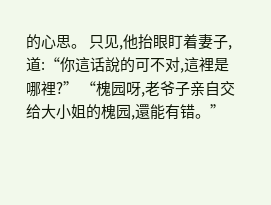的心思。 只见,他抬眼盯着妻子,道:“你這话說的可不对,這裡是哪裡?” “槐园呀,老爷子亲自交给大小姐的槐园,還能有错。”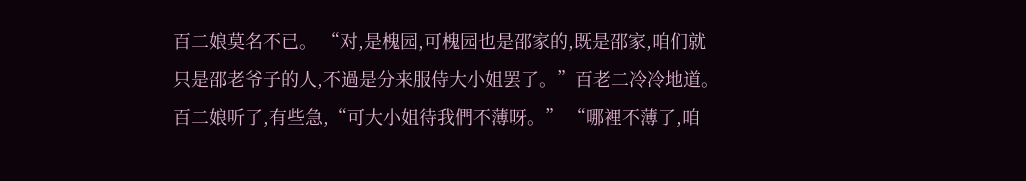百二娘莫名不已。 “对,是槐园,可槐园也是邵家的,既是邵家,咱们就只是邵老爷子的人,不過是分来服侍大小姐罢了。”百老二冷冷地道。 百二娘听了,有些急,“可大小姐待我們不薄呀。” “哪裡不薄了,咱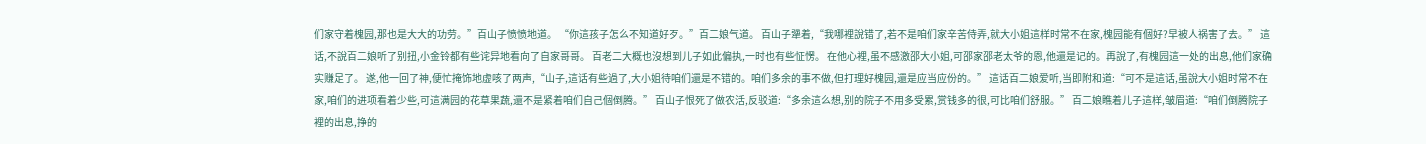们家守着槐园,那也是大大的功劳。”百山子愤愤地道。 “你這孩子怎么不知道好歹。”百二娘气道。 百山子犟着,“我哪裡說错了,若不是咱们家辛苦侍弄,就大小姐這样时常不在家,槐园能有個好?早被人祸害了去。” 這话,不說百二娘听了别扭,小金铃都有些诧异地看向了自家哥哥。 百老二大概也沒想到儿子如此偏执,一时也有些怔愣。 在他心裡,虽不感激邵大小姐,可邵家邵老太爷的恩,他還是记的。再說了,有槐园這一处的出息,他们家确实赚足了。 遂,他一回了神,便忙掩饰地虚咳了两声,“山子,這话有些過了,大小姐待咱们還是不错的。咱们多余的事不做,但打理好槐园,還是应当应份的。” 這话百二娘爱听,当即附和道:“可不是這话,虽說大小姐时常不在家,咱们的进项看着少些,可這满园的花草果蔬,還不是紧着咱们自己個倒腾。” 百山子恨死了做农活,反驳道:“多余這么想,别的院子不用多受累,赏钱多的很,可比咱们舒服。” 百二娘瞧着儿子這样,皱眉道:“咱们倒腾院子裡的出息,挣的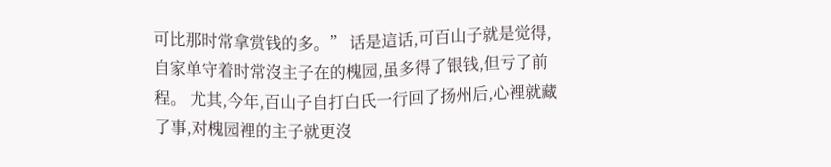可比那时常拿赏钱的多。” 话是這话,可百山子就是觉得,自家单守着时常沒主子在的槐园,虽多得了银钱,但亏了前程。 尤其,今年,百山子自打白氏一行回了扬州后,心裡就藏了事,对槐园裡的主子就更沒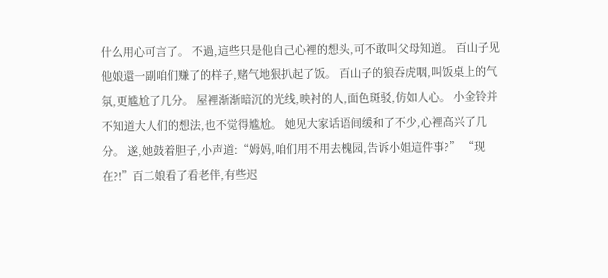什么用心可言了。 不過,這些只是他自己心裡的想头,可不敢叫父母知道。 百山子见他娘還一副咱们赚了的样子,赌气地狠扒起了饭。 百山子的狼吞虎咽,叫饭桌上的气氛,更尴尬了几分。 屋裡渐渐暗沉的光线,映衬的人,面色斑驳,仿如人心。 小金铃并不知道大人们的想法,也不觉得尴尬。 她见大家话语间缓和了不少,心裡高兴了几分。 遂,她鼓着胆子,小声道:“姆妈,咱们用不用去槐园,告诉小姐這件事?” “现在?!”百二娘看了看老伴,有些迟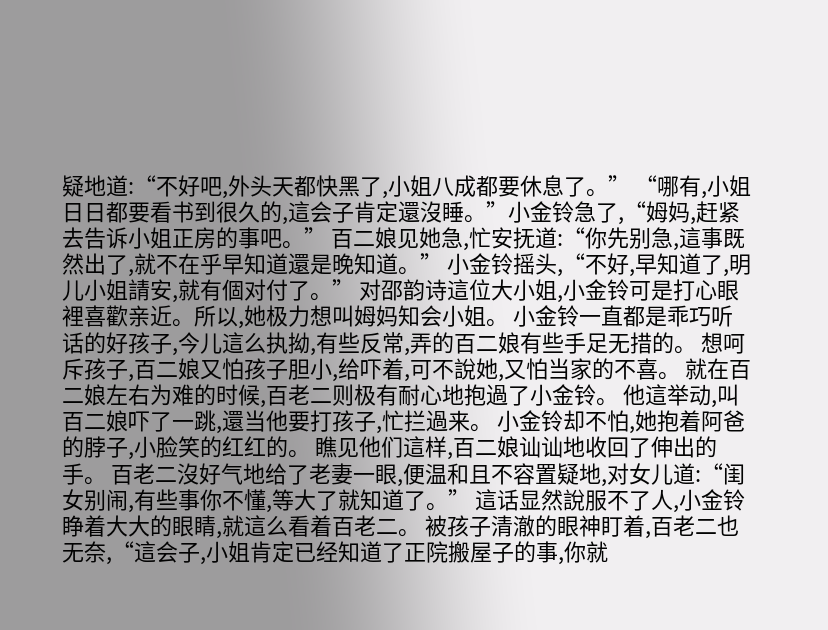疑地道:“不好吧,外头天都快黑了,小姐八成都要休息了。” “哪有,小姐日日都要看书到很久的,這会子肯定還沒睡。”小金铃急了,“姆妈,赶紧去告诉小姐正房的事吧。” 百二娘见她急,忙安抚道:“你先别急,這事既然出了,就不在乎早知道還是晚知道。” 小金铃摇头,“不好,早知道了,明儿小姐請安,就有個对付了。” 对邵韵诗這位大小姐,小金铃可是打心眼裡喜歡亲近。所以,她极力想叫姆妈知会小姐。 小金铃一直都是乖巧听话的好孩子,今儿這么执拗,有些反常,弄的百二娘有些手足无措的。 想呵斥孩子,百二娘又怕孩子胆小,给吓着,可不說她,又怕当家的不喜。 就在百二娘左右为难的时候,百老二则极有耐心地抱過了小金铃。 他這举动,叫百二娘吓了一跳,還当他要打孩子,忙拦過来。 小金铃却不怕,她抱着阿爸的脖子,小脸笑的红红的。 瞧见他们這样,百二娘讪讪地收回了伸出的手。 百老二沒好气地给了老妻一眼,便温和且不容置疑地,对女儿道:“闺女别闹,有些事你不懂,等大了就知道了。” 這话显然說服不了人,小金铃睁着大大的眼睛,就這么看着百老二。 被孩子清澈的眼神盯着,百老二也无奈,“這会子,小姐肯定已经知道了正院搬屋子的事,你就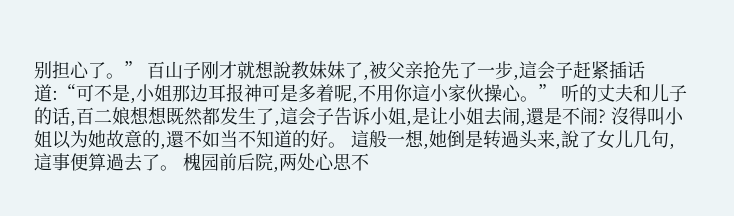别担心了。” 百山子刚才就想說教妹妹了,被父亲抢先了一步,這会子赶紧插话道:“可不是,小姐那边耳报神可是多着呢,不用你這小家伙操心。” 听的丈夫和儿子的话,百二娘想想既然都发生了,這会子告诉小姐,是让小姐去闹,還是不闹? 沒得叫小姐以为她故意的,還不如当不知道的好。 這般一想,她倒是转過头来,說了女儿几句,這事便算過去了。 槐园前后院,两处心思不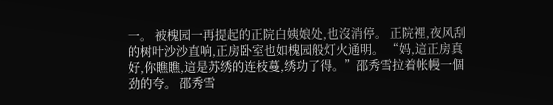一。 被槐园一再提起的正院白姨娘处,也沒消停。 正院裡,夜风刮的树叶沙沙直响,正房卧室也如槐园般灯火通明。 “妈,這正房真好,你瞧瞧,這是苏绣的连枝蔓,绣功了得。”邵秀雪拉着帐幔一個劲的夸。 邵秀雪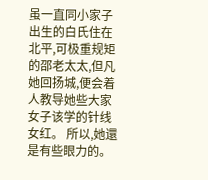虽一直同小家子出生的白氏住在北平,可极重规矩的邵老太太,但凡她回扬城,便会着人教导她些大家女子该学的针线女红。 所以,她還是有些眼力的。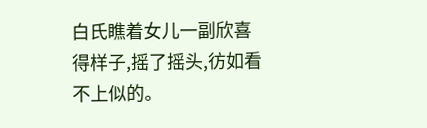白氏瞧着女儿一副欣喜得样子,摇了摇头,彷如看不上似的。